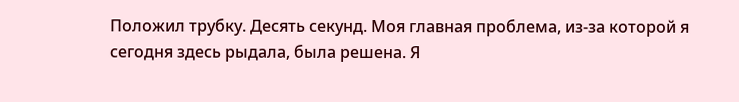Положил трубку. Десять секунд. Моя главная проблема, из-за которой я сегодня здесь рыдала, была решена. Я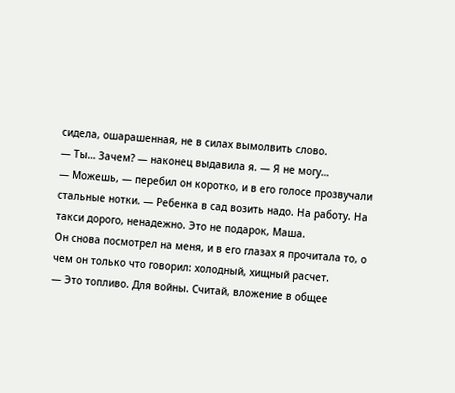сидела, ошарашенная, не в силах вымолвить слово.
— Ты… Зачем? — наконец выдавила я. — Я не могу…
— Можешь, — перебил он коротко, и в его голосе прозвучали стальные нотки. — Ребенка в сад возить надо. На работу. На такси дорого, ненадежно. Это не подарок, Маша.
Он снова посмотрел на меня, и в его глазах я прочитала то, о чем он только что говорил: холодный, хищный расчет.
— Это топливо. Для войны. Считай, вложение в общее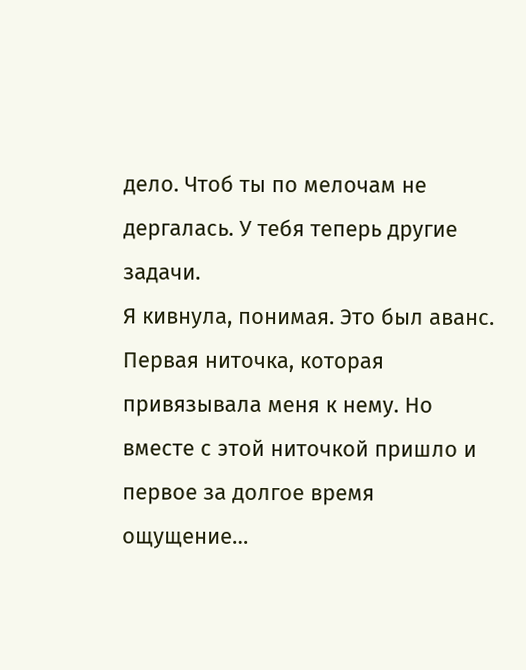дело. Чтоб ты по мелочам не дергалась. У тебя теперь другие задачи.
Я кивнула, понимая. Это был аванс. Первая ниточка, которая привязывала меня к нему. Но вместе с этой ниточкой пришло и первое за долгое время ощущение…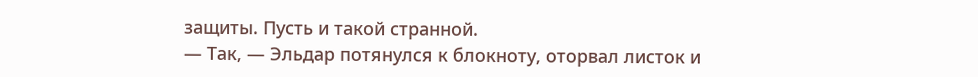защиты. Пусть и такой странной.
— Так, — Эльдар потянулся к блокноту, оторвал листок и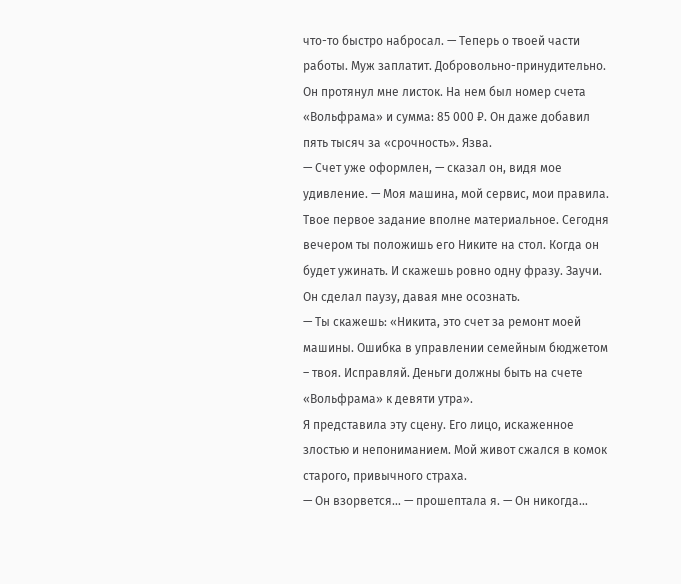что-то быстро набросал. — Теперь о твоей части работы. Муж заплатит. Добровольно-принудительно.
Он протянул мне листок. На нем был номер счета «Вольфрама» и сумма: 85 000 ₽. Он даже добавил пять тысяч за «срочность». Язва.
— Счет уже оформлен, — сказал он, видя мое удивление. — Моя машина, мой сервис, мои правила. Твое первое задание вполне материальное. Сегодня вечером ты положишь его Никите на стол. Когда он будет ужинать. И скажешь ровно одну фразу. Заучи.
Он сделал паузу, давая мне осознать.
— Ты скажешь: «Никита, это счет за ремонт моей машины. Ошибка в управлении семейным бюджетом – твоя. Исправляй. Деньги должны быть на счете «Вольфрама» к девяти утра».
Я представила эту сцену. Его лицо, искаженное злостью и непониманием. Мой живот сжался в комок старого, привычного страха.
— Он взорвется… — прошептала я. — Он никогда…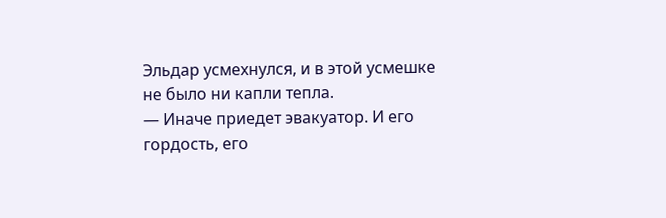Эльдар усмехнулся, и в этой усмешке не было ни капли тепла.
— Иначе приедет эвакуатор. И его гордость, его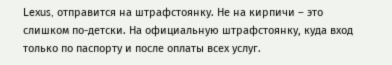Lexus, отправится на штрафстоянку. Не на кирпичи – это слишком по-детски. На официальную штрафстоянку, куда вход только по паспорту и после оплаты всех услуг.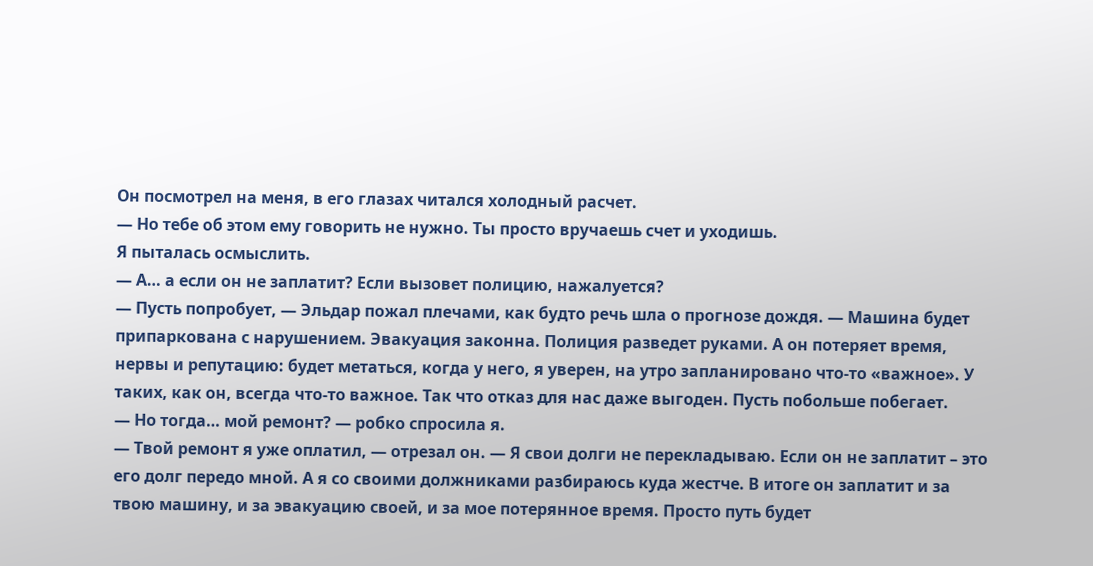Он посмотрел на меня, в его глазах читался холодный расчет.
— Но тебе об этом ему говорить не нужно. Ты просто вручаешь счет и уходишь.
Я пыталась осмыслить.
— А… а если он не заплатит? Если вызовет полицию, нажалуется?
— Пусть попробует, — Эльдар пожал плечами, как будто речь шла о прогнозе дождя. — Машина будет припаркована с нарушением. Эвакуация законна. Полиция разведет руками. А он потеряет время, нервы и репутацию: будет метаться, когда у него, я уверен, на утро запланировано что-то «важное». У таких, как он, всегда что-то важное. Так что отказ для нас даже выгоден. Пусть побольше побегает.
— Но тогда… мой ремонт? — робко спросила я.
— Твой ремонт я уже оплатил, — отрезал он. — Я свои долги не перекладываю. Если он не заплатит – это его долг передо мной. А я со своими должниками разбираюсь куда жестче. В итоге он заплатит и за твою машину, и за эвакуацию своей, и за мое потерянное время. Просто путь будет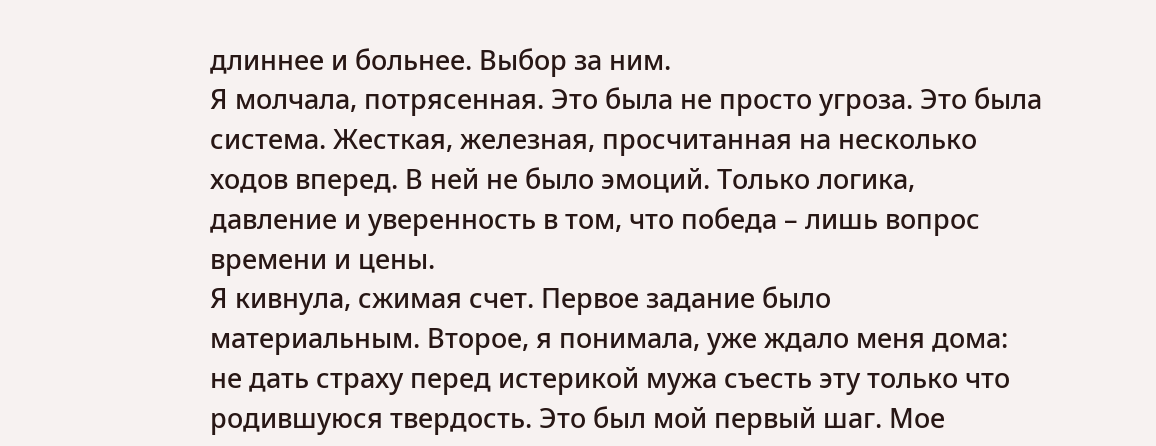длиннее и больнее. Выбор за ним.
Я молчала, потрясенная. Это была не просто угроза. Это была система. Жесткая, железная, просчитанная на несколько ходов вперед. В ней не было эмоций. Только логика, давление и уверенность в том, что победа – лишь вопрос времени и цены.
Я кивнула, сжимая счет. Первое задание было материальным. Второе, я понимала, уже ждало меня дома: не дать страху перед истерикой мужа съесть эту только что родившуюся твердость. Это был мой первый шаг. Мое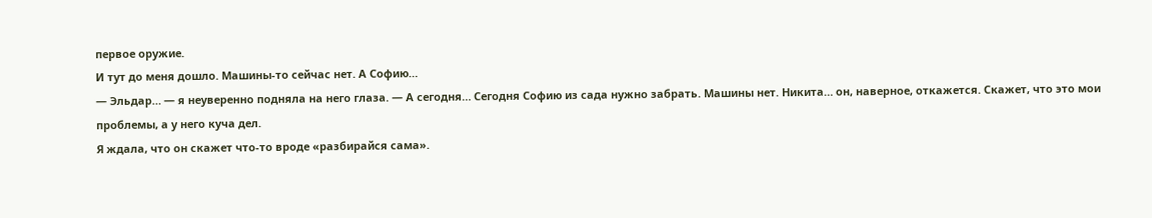первое оружие.
И тут до меня дошло. Машины-то сейчас нет. А Софию…
— Эльдар… — я неуверенно подняла на него глаза. — А сегодня… Сегодня Софию из сада нужно забрать. Машины нет. Никита… он, наверное, откажется. Скажет, что это мои проблемы, а у него куча дел.
Я ждала, что он скажет что-то вроде «разбирайся сама».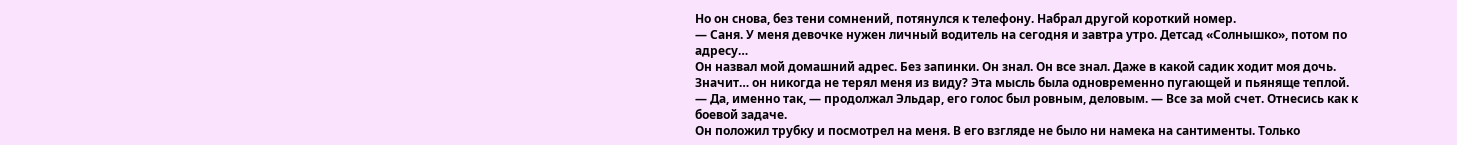Но он снова, без тени сомнений, потянулся к телефону. Набрал другой короткий номер.
— Саня. У меня девочке нужен личный водитель на сегодня и завтра утро. Детсад «Солнышко», потом по адресу…
Он назвал мой домашний адрес. Без запинки. Он знал. Он все знал. Даже в какой садик ходит моя дочь. Значит… он никогда не терял меня из виду? Эта мысль была одновременно пугающей и пьяняще теплой.
— Да, именно так, — продолжал Эльдар, его голос был ровным, деловым. — Все за мой счет. Отнесись как к боевой задаче.
Он положил трубку и посмотрел на меня. В его взгляде не было ни намека на сантименты. Только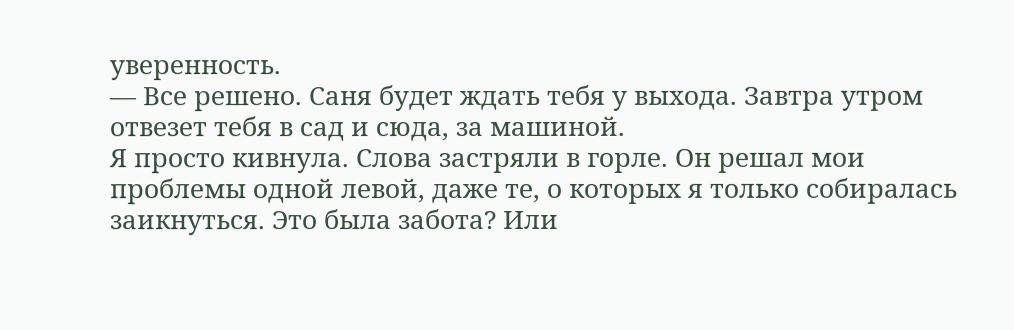уверенность.
— Все решено. Саня будет ждать тебя у выхода. Завтра утром отвезет тебя в сад и сюда, за машиной.
Я просто кивнула. Слова застряли в горле. Он решал мои проблемы одной левой, даже те, о которых я только собиралась заикнуться. Это была забота? Или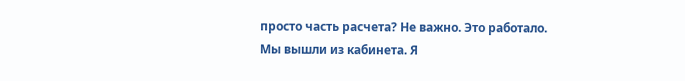просто часть расчета? Не важно. Это работало.
Мы вышли из кабинета. Я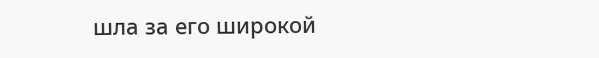шла за его широкой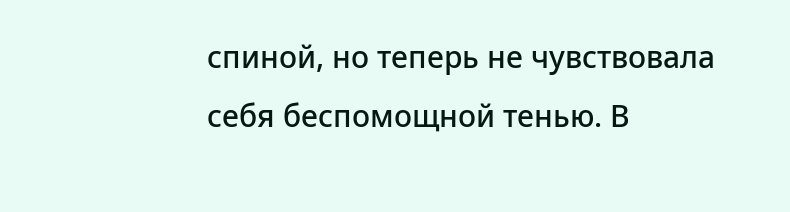спиной, но теперь не чувствовала себя беспомощной тенью. В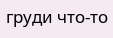груди что-то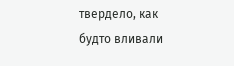твердело, как будто вливали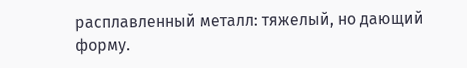расплавленный металл: тяжелый, но дающий форму.